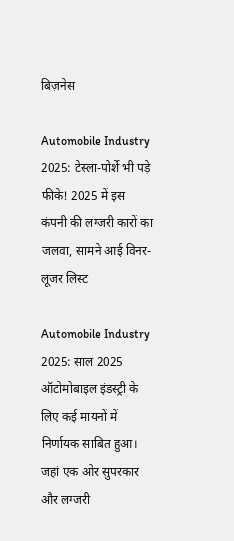बिज़नेस

Automobile Industry 2025: टेस्ला-पोर्शे भी पड़े फीके! 2025 में इस कंपनी की लग्जरी कारों का जलवा, सामने आई विनर-लूजर लिस्ट

Automobile Industry 2025: साल 2025 ऑटोमोबाइल इंडस्ट्री के लिए कई मायनों में निर्णायक साबित हुआ। जहां एक ओर सुपरकार और लग्जरी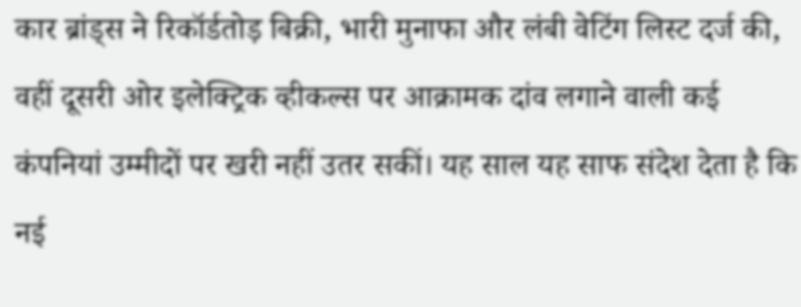कार ब्रांड्स ने रिकॉर्डतोड़ बिक्री, भारी मुनाफा और लंबी वेटिंग लिस्ट दर्ज की, वहीं दूसरी ओर इलेक्ट्रिक व्हीकल्स पर आक्रामक दांव लगाने वाली कई कंपनियां उम्मीदों पर खरी नहीं उतर सकीं। यह साल यह साफ संदेश देता है कि नई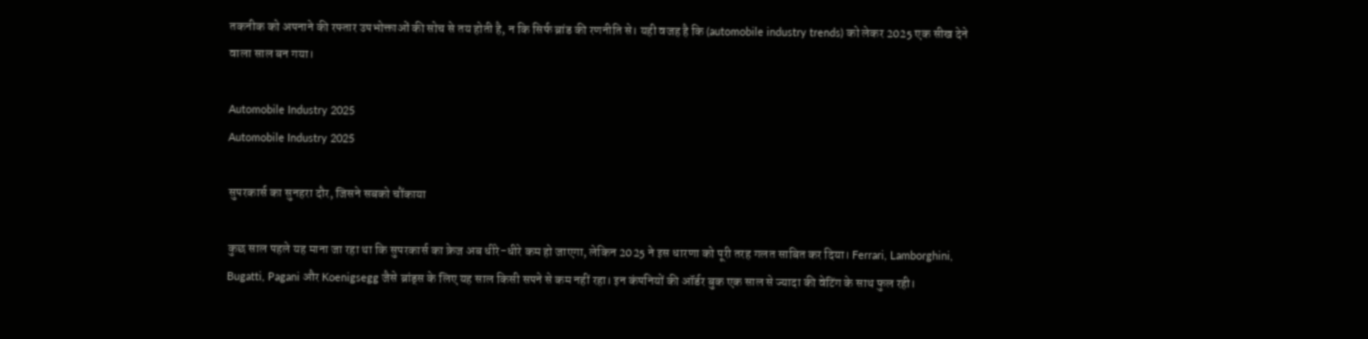तकनीक को अपनाने की रफ्तार उपभोक्ताओं की सोच से तय होती है, न कि सिर्फ ब्रांड की रणनीति से। यही वजह है कि (automobile industry trends) को लेकर 2025 एक सीख देने वाला साल बन गया।

Automobile Industry 2025
Automobile Industry 2025

सुपरकार्स का सुनहरा दौर, जिसने सबको चौंकाया

कुछ साल पहले यह माना जा रहा था कि सुपरकार्स का क्रेज अब धीरे-धीरे कम हो जाएगा, लेकिन 2025 ने इस धारणा को पूरी तरह गलत साबित कर दिया। Ferrari, Lamborghini, Bugatti, Pagani और Koenigsegg जैसे ब्रांड्स के लिए यह साल किसी सपने से कम नहीं रहा। इन कंपनियों की ऑर्डर बुक एक साल से ज्यादा की वेटिंग के साथ फुल रही।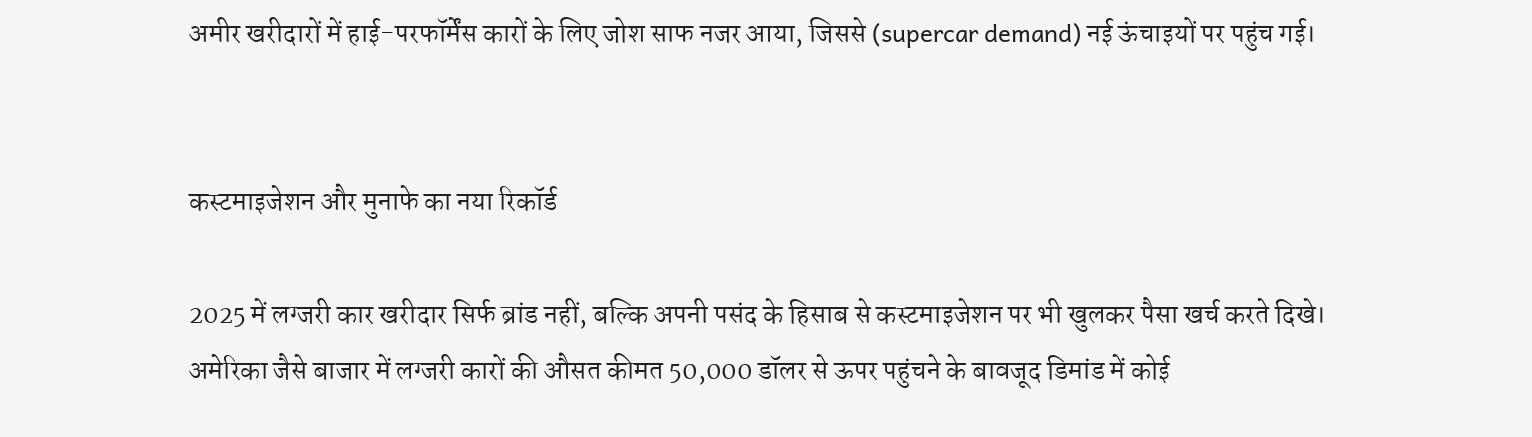अमीर खरीदारों में हाई-परफॉर्मेंस कारों के लिए जोश साफ नजर आया, जिससे (supercar demand) नई ऊंचाइयों पर पहुंच गई।


कस्टमाइजेशन और मुनाफे का नया रिकॉर्ड

2025 में लग्जरी कार खरीदार सिर्फ ब्रांड नहीं, बल्कि अपनी पसंद के हिसाब से कस्टमाइजेशन पर भी खुलकर पैसा खर्च करते दिखे। अमेरिका जैसे बाजार में लग्जरी कारों की औसत कीमत 50,000 डॉलर से ऊपर पहुंचने के बावजूद डिमांड में कोई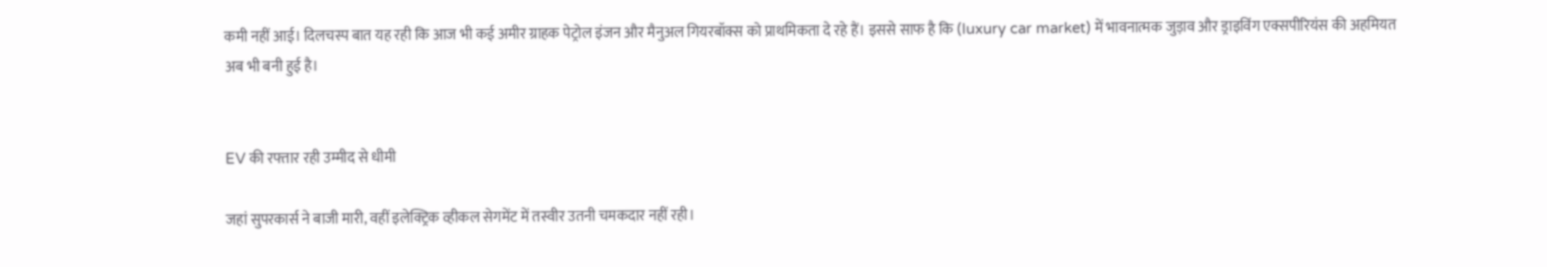कमी नहीं आई। दिलचस्प बात यह रही कि आज भी कई अमीर ग्राहक पेट्रोल इंजन और मैनुअल गियरबॉक्स को प्राथमिकता दे रहे हैं। इससे साफ है कि (luxury car market) में भावनात्मक जुड़ाव और ड्राइविंग एक्सपीरियंस की अहमियत अब भी बनी हुई है।


EV की रफ्तार रही उम्मीद से धीमी

जहां सुपरकार्स ने बाजी मारी, वहीं इलेक्ट्रिक व्हीकल सेगमेंट में तस्वीर उतनी चमकदार नहीं रही।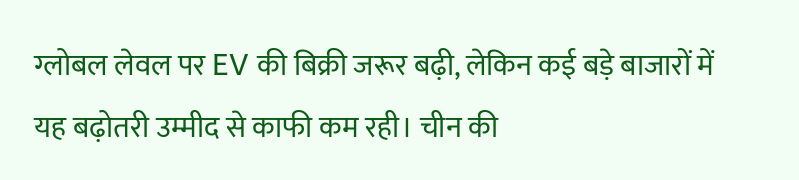ग्लोबल लेवल पर EV की बिक्री जरूर बढ़ी, लेकिन कई बड़े बाजारों में यह बढ़ोतरी उम्मीद से काफी कम रही। चीन की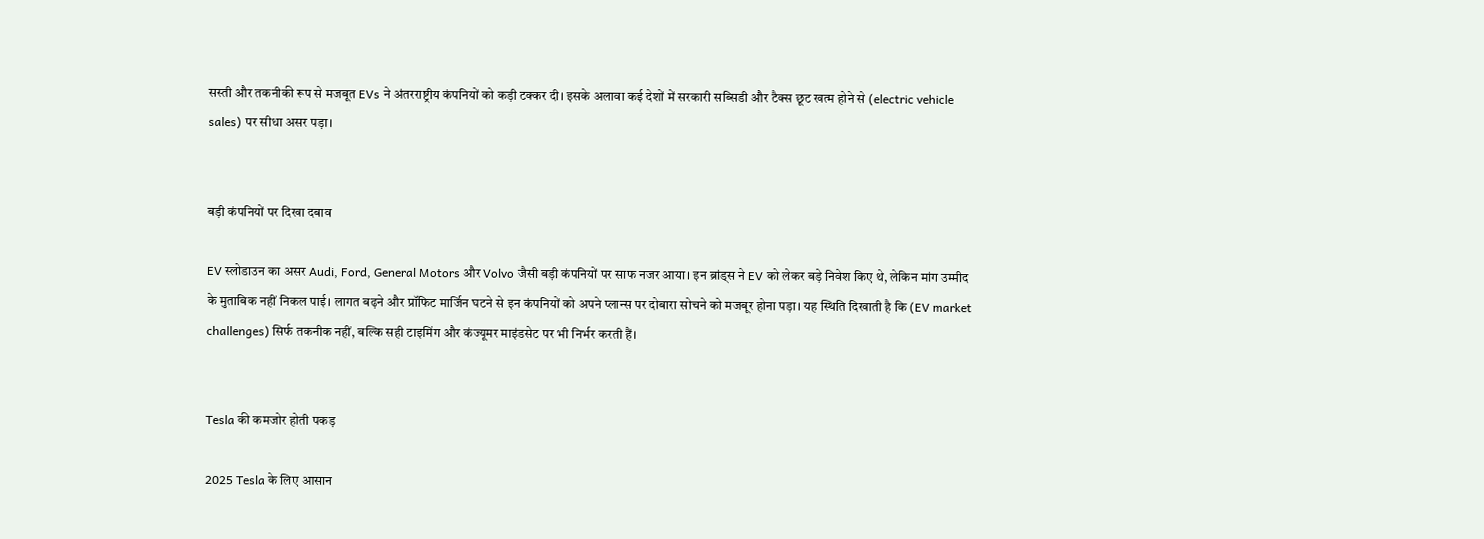सस्ती और तकनीकी रूप से मजबूत EVs ने अंतरराष्ट्रीय कंपनियों को कड़ी टक्कर दी। इसके अलावा कई देशों में सरकारी सब्सिडी और टैक्स छूट खत्म होने से (electric vehicle sales) पर सीधा असर पड़ा।


बड़ी कंपनियों पर दिखा दबाव

EV स्लोडाउन का असर Audi, Ford, General Motors और Volvo जैसी बड़ी कंपनियों पर साफ नजर आया। इन ब्रांड्स ने EV को लेकर बड़े निवेश किए थे, लेकिन मांग उम्मीद के मुताबिक नहीं निकल पाई। लागत बढ़ने और प्रॉफिट मार्जिन घटने से इन कंपनियों को अपने प्लान्स पर दोबारा सोचने को मजबूर होना पड़ा। यह स्थिति दिखाती है कि (EV market challenges) सिर्फ तकनीक नहीं, बल्कि सही टाइमिंग और कंज्यूमर माइंडसेट पर भी निर्भर करती हैं।


Tesla की कमजोर होती पकड़

2025 Tesla के लिए आसान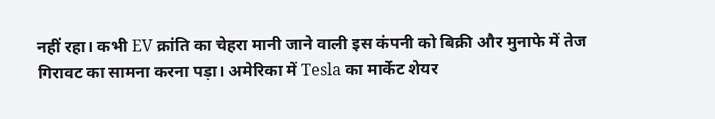नहीं रहा। कभी EV क्रांति का चेहरा मानी जाने वाली इस कंपनी को बिक्री और मुनाफे में तेज गिरावट का सामना करना पड़ा। अमेरिका में Tesla का मार्केट शेयर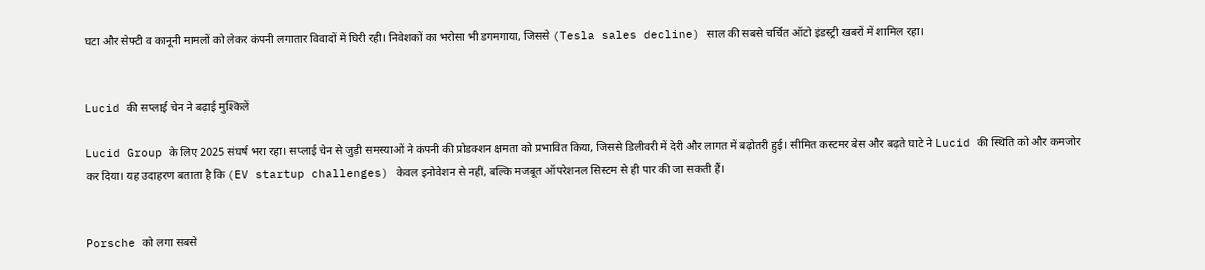घटा और सेफ्टी व कानूनी मामलों को लेकर कंपनी लगातार विवादों में घिरी रही। निवेशकों का भरोसा भी डगमगाया, जिससे (Tesla sales decline) साल की सबसे चर्चित ऑटो इंडस्ट्री खबरों में शामिल रहा।


Lucid की सप्लाई चेन ने बढ़ाई मुश्किलें

Lucid Group के लिए 2025 संघर्ष भरा रहा। सप्लाई चेन से जुड़ी समस्याओं ने कंपनी की प्रोडक्शन क्षमता को प्रभावित किया, जिससे डिलीवरी में देरी और लागत में बढ़ोतरी हुई। सीमित कस्टमर बेस और बढ़ते घाटे ने Lucid की स्थिति को और कमजोर कर दिया। यह उदाहरण बताता है कि (EV startup challenges) केवल इनोवेशन से नहीं, बल्कि मजबूत ऑपरेशनल सिस्टम से ही पार की जा सकती हैं।


Porsche को लगा सबसे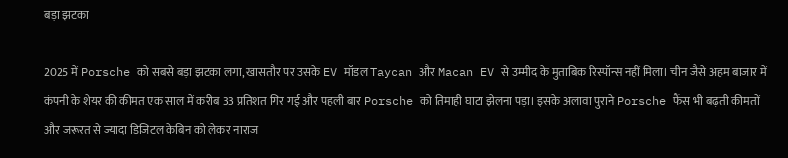बड़ा झटका

2025 में Porsche को सबसे बड़ा झटका लगा, खासतौर पर उसके EV मॉडल Taycan और Macan EV से उम्मीद के मुताबिक रिस्पॉन्स नहीं मिला। चीन जैसे अहम बाजार में कंपनी के शेयर की कीमत एक साल में करीब 33 प्रतिशत गिर गई और पहली बार Porsche को तिमाही घाटा झेलना पड़ा। इसके अलावा पुराने Porsche फैंस भी बढ़ती कीमतों और जरूरत से ज्यादा डिजिटल केबिन को लेकर नाराज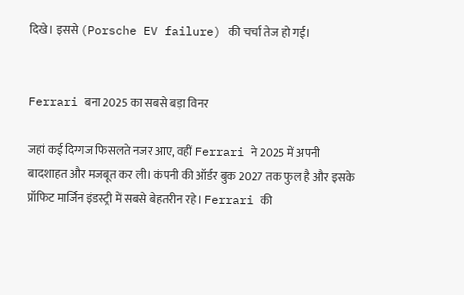दिखे। इससे (Porsche EV failure) की चर्चा तेज हो गई।


Ferrari बना 2025 का सबसे बड़ा विनर

जहां कई दिग्गज फिसलते नजर आए, वहीं Ferrari ने 2025 में अपनी बादशाहत और मजबूत कर ली। कंपनी की ऑर्डर बुक 2027 तक फुल है और इसके प्रॉफिट मार्जिन इंडस्ट्री में सबसे बेहतरीन रहे। Ferrari की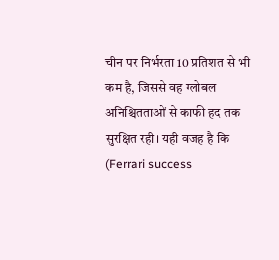चीन पर निर्भरता 10 प्रतिशत से भी कम है, जिससे वह ग्लोबल अनिश्चितताओं से काफी हद तक सुरक्षित रही। यही वजह है कि (Ferrari success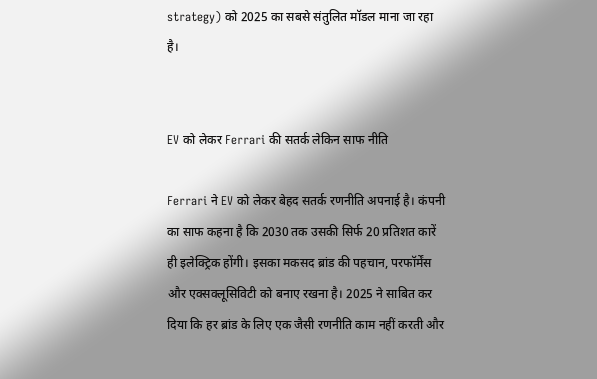strategy) को 2025 का सबसे संतुलित मॉडल माना जा रहा है।


EV को लेकर Ferrari की सतर्क लेकिन साफ नीति

Ferrari ने EV को लेकर बेहद सतर्क रणनीति अपनाई है। कंपनी का साफ कहना है कि 2030 तक उसकी सिर्फ 20 प्रतिशत कारें ही इलेक्ट्रिक होंगी। इसका मकसद ब्रांड की पहचान, परफॉर्मेंस और एक्सक्लूसिविटी को बनाए रखना है। 2025 ने साबित कर दिया कि हर ब्रांड के लिए एक जैसी रणनीति काम नहीं करती और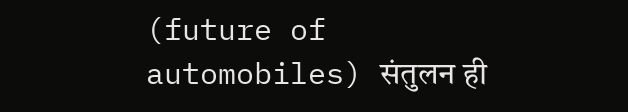(future of automobiles) संतुलन ही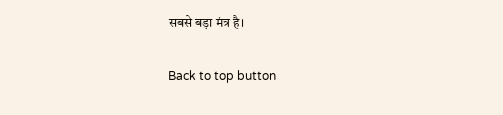सबसे बड़ा मंत्र है।

Back to top button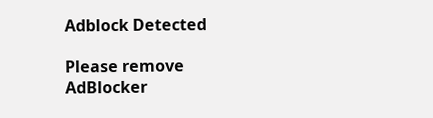Adblock Detected

Please remove AdBlocker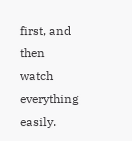first, and then watch everything easily.